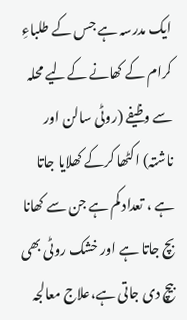ایک مدرسہ ہے جس کے طلباءِ کرام کے کھانے کےلیے محلہ سے وظیفے (روٹی سالن اور ناشتہ) اکٹھا کرکے کھلایا جاتا ہے ، تعداد کم ہے جن سے کھانا بچ جاتا ہے اور خشک روٹی بھی بیچ دی جاتی ہے،علاج معالجہ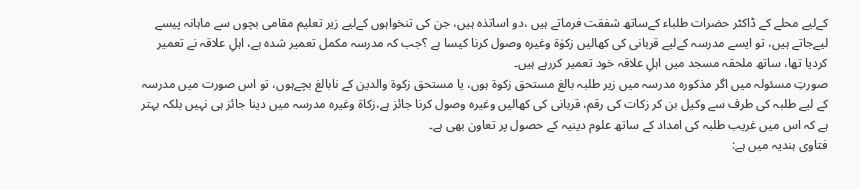کےلیے محلے کے ڈاکٹر حضرات طلباء کےساتھ شفقت فرماتے ہیں ،دو اساتذہ ہیں، جن کی تنخواہوں کےلیے زیر تعلیم مقامی بچوں سے ماہانہ پیسے لیےجاتے ہیں، تو ایسے مدرسہ کےلیے قربانی کی کھالیں زکوٰۃ وغیرہ وصول کرنا کیسا ہے ؟جب کہ مدرسہ مکمل تعمیر شدہ ہے، اہلِ علاقہ نے تعمیر کردیا تھا، ساتھ ملحقہ مسجد میں اہلِ علاقہ خود تعمیر کررہے ہیں۔
صورتِ مسئولہ میں اگر مذکورہ مدرسہ میں زیر طلبہ بالغ مستحق زکوۃ ہوں، یا مستحق زکوۃ والدین کے نابالغ بچےہوں، تو اس صورت میں مدرسہ کے لیے طلبہ کی طرف سے وکیل بن کر زکات کی رقم، قربانی کی کھالیں وغیرہ وصول کرنا جائز ہے،زکاة وغیرہ مدرسہ میں دینا جائز ہی نہیں بلکہ بہتر ہے کہ اس میں غریب طلبہ کی امداد کے ساتھ علوم دینیہ کے حصول پر تعاون بھی ہے۔
فتاوی ہندیہ میں ہے: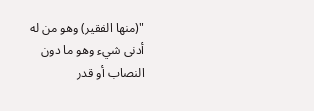"(منها الفقير) وهو من له أدنى شيء وهو ما دون النصاب أو قدر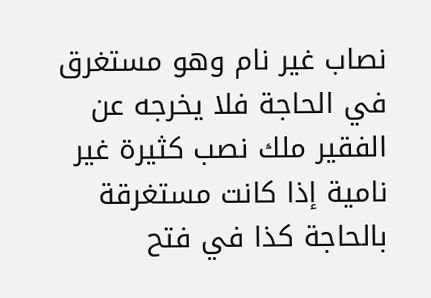نصاب غير نام وهو مستغرق في الحاجة فلا يخرجه عن الفقير ملك نصب كثيرة غير نامية إذا كانت مستغرقة بالحاجة كذا في فتح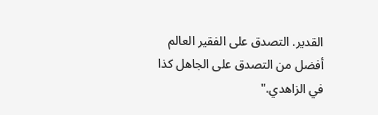القدير. التصدق على الفقير العالم أفضل من التصدق على الجاهل كذا في الزاهدي."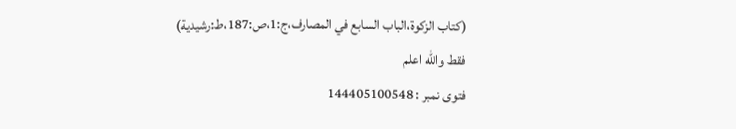(كتاب الزكوة،الباب السابع في المصارف،ج:1،ص:187،ط:رشيدية)
فقط والله اعلم
فتوی نمبر : 144405100548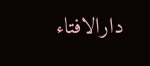دارالافتاء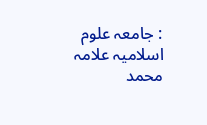: جامعہ علوم اسلامیہ علامہ محمد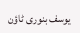یوسف بنوری ٹاؤن